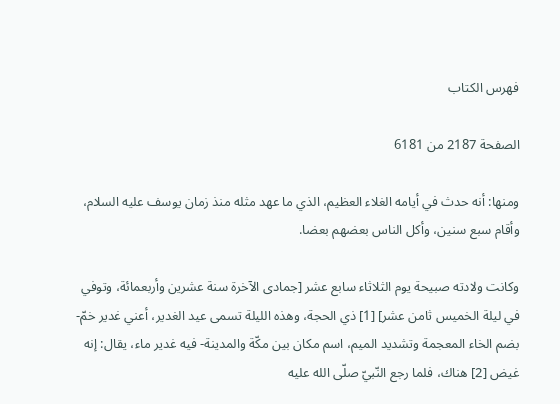فهرس الكتاب

الصفحة 2187 من 6181

ومنها: أنه حدث في أيامه الغلاء العظيم، الذي ما عهد مثله منذ زمان يوسف عليه السلام، وأقام سبع سنين، وأكل الناس بعضهم بعضا.

وكانت ولادته صبيحة يوم الثلاثاء سابع عشر [جمادى الآخرة سنة عشرين وأربعمائة، وتوفي في ليلة الخميس ثامن عشر] [1] ذي الحجة، وهذه الليلة تسمى عيد الغدير، أعني غدير خمّ- بضم الخاء المعجمة وتشديد الميم، اسم مكان بين مكّة والمدينة- فيه غدير ماء، يقال: إنه غيض [2] هناك، فلما رجع النّبيّ صلّى الله عليه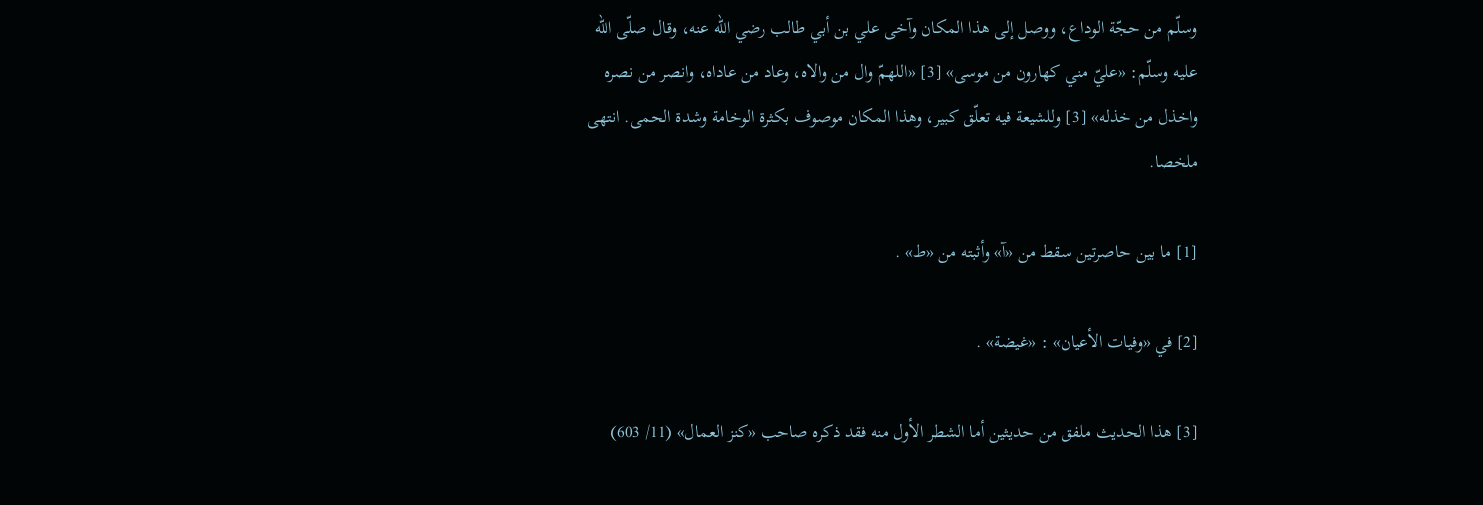وسلّم من حجّة الوداع، ووصل إلى هذا المكان وآخى علي بن أبي طالب رضي الله عنه، وقال صلّى الله عليه وسلّم: «عليّ مني كهارون من موسى» [3] «اللهمّ وال من والاه، وعاد من عاداه، وانصر من نصره واخذل من خذله» [3] وللشيعة فيه تعلّق كبير، وهذا المكان موصوف بكثرة الوخامة وشدة الحمى. انتهى ملخصا.

[1] ما بين حاصرتين سقط من «آ» وأثبته من «ط» .

[2] في «وفيات الأعيان» : «غيضة» .

[3] هذا الحديث ملفق من حديثين أما الشطر الأول منه فقد ذكره صاحب «كنز العمال» (11/ 603)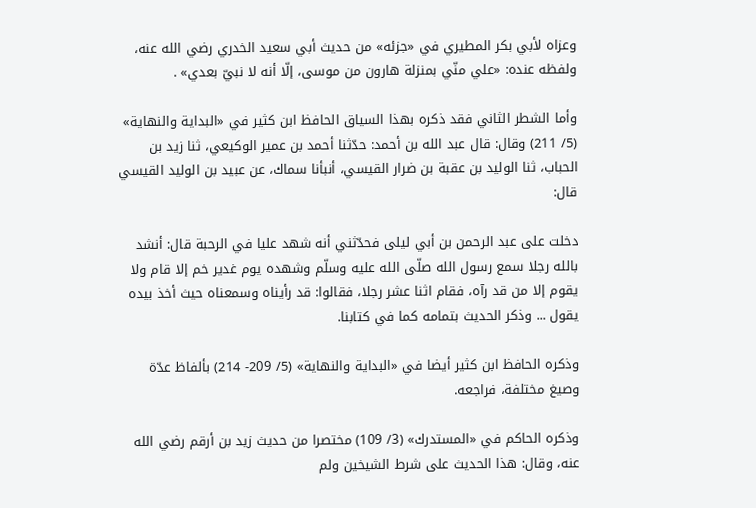وعزاه لأبي بكر المطيري في «جزئه» من حديث أبي سعيد الخدري رضي الله عنه، ولفظه عنده: «علي منّي بمنزلة هارون من موسى، إلّا أنه لا نبيّ بعدي» .

وأما الشطر الثاني فقد ذكره بهذا السياق الحافظ ابن كثير في «البداية والنهاية» (5/ 211) وقال: قال عبد الله بن أحمد: حدّثنا أحمد بن عمير الوكيعي، ثنا زيد بن الحباب، ثنا الوليد بن عقبة بن ضرار القيسي، أنبأنا سماك، عن عبيد بن الوليد القيسي قال:

دخلت على عبد الرحمن بن أبي ليلى فحدّثني أنه شهد عليا في الرحبة قال: أنشد بالله رجلا سمع رسول الله صلّى الله عليه وسلّم وشهده يوم غدير خم إلا قام ولا يقوم إلا من قد رآه، فقام اثنا عشر رجلا، فقالوا: قد رأيناه وسمعناه حيث أخذ بيده يقول ... وذكر الحديث بتمامه كما في كتابنا.

وذكره الحافظ ابن كثير أيضا في «البداية والنهاية» (5/ 209- 214) بألفاظ عدّة وصيغ مختلفة، فراجعه.

وذكره الحاكم في «المستدرك» (3/ 109) مختصرا من حديث زيد بن أرقم رضي الله عنه، وقال: هذا الحديث على شرط الشيخين ولم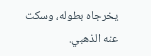يخرجاه بطوله، وسكت عنه الذهبي.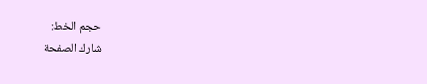حجم الخط:
شارك الصفحة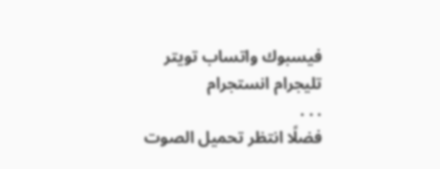فيسبوك واتساب تويتر تليجرام انستجرام
. . .
فضلًا انتظر تحميل الصوت